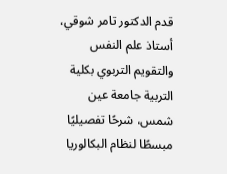قدم الدكتور تامر شوقي، أستاذ علم النفس والتقويم التربوي بكلية التربية جامعة عين شمس، شرحًا تفصيليًا مبسطًا لنظام البكالوريا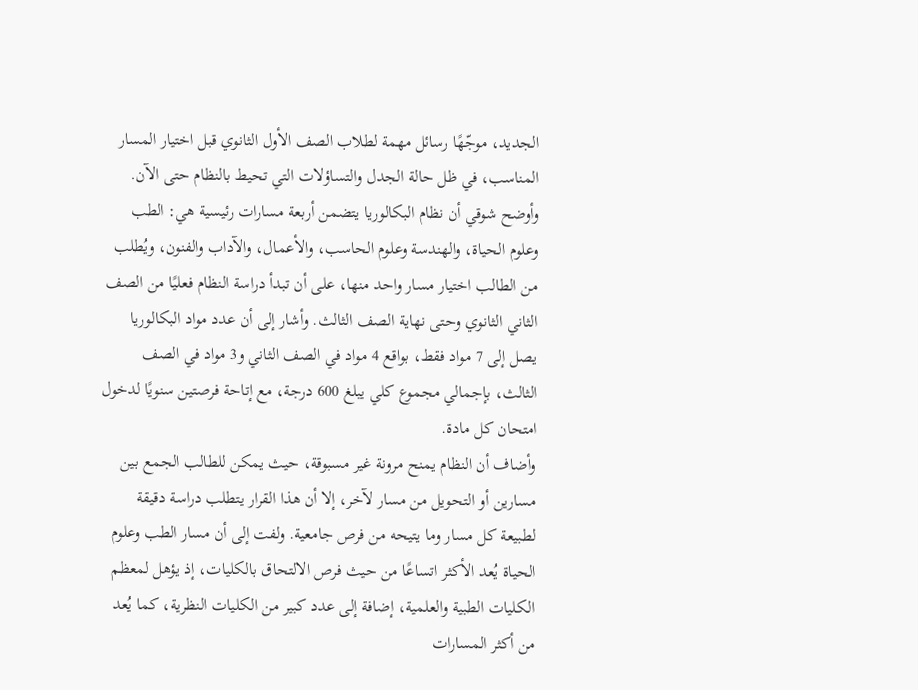الجديد، موجّهًا رسائل مهمة لطلاب الصف الأول الثانوي قبل اختيار المسار المناسب، في ظل حالة الجدل والتساؤلات التي تحيط بالنظام حتى الآن.
وأوضح شوقي أن نظام البكالوريا يتضمن أربعة مسارات رئيسية هي: الطب وعلوم الحياة، والهندسة وعلوم الحاسب، والأعمال، والآداب والفنون، ويُطلب من الطالب اختيار مسار واحد منها، على أن تبدأ دراسة النظام فعليًا من الصف الثاني الثانوي وحتى نهاية الصف الثالث. وأشار إلى أن عدد مواد البكالوريا يصل إلى 7 مواد فقط، بواقع 4 مواد في الصف الثاني و3 مواد في الصف الثالث، بإجمالي مجموع كلي يبلغ 600 درجة، مع إتاحة فرصتين سنويًا لدخول امتحان كل مادة.
وأضاف أن النظام يمنح مرونة غير مسبوقة، حيث يمكن للطالب الجمع بين مسارين أو التحويل من مسار لآخر، إلا أن هذا القرار يتطلب دراسة دقيقة لطبيعة كل مسار وما يتيحه من فرص جامعية. ولفت إلى أن مسار الطب وعلوم الحياة يُعد الأكثر اتساعًا من حيث فرص الالتحاق بالكليات، إذ يؤهل لمعظم الكليات الطبية والعلمية، إضافة إلى عدد كبير من الكليات النظرية، كما يُعد من أكثر المسارات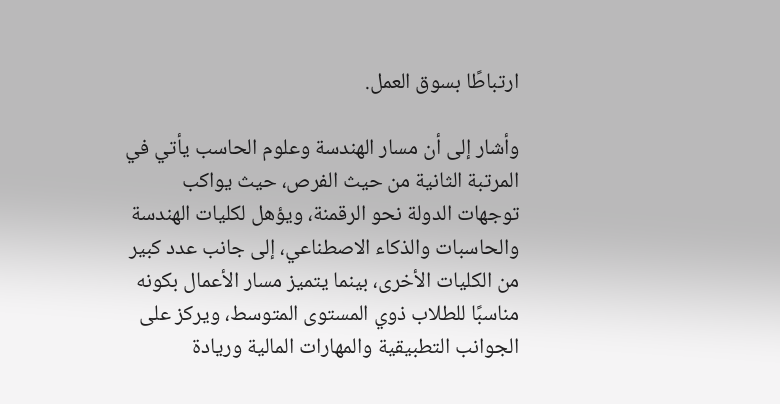ارتباطًا بسوق العمل.

وأشار إلى أن مسار الهندسة وعلوم الحاسب يأتي في المرتبة الثانية من حيث الفرص، حيث يواكب توجهات الدولة نحو الرقمنة، ويؤهل لكليات الهندسة والحاسبات والذكاء الاصطناعي، إلى جانب عدد كبير من الكليات الأخرى، بينما يتميز مسار الأعمال بكونه مناسبًا للطلاب ذوي المستوى المتوسط، ويركز على الجوانب التطبيقية والمهارات المالية وريادة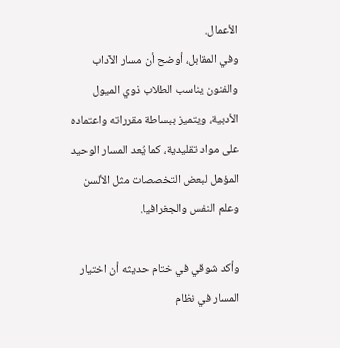الأعمال.
وفي المقابل، أوضح أن مسار الآداب والفنون يناسب الطلاب ذوي الميول الأدبية، ويتميز ببساطة مقرراته واعتماده على مواد تقليدية، كما يُعد المسار الوحيد المؤهل لبعض التخصصات مثل الألسن وعلم النفس والجغرافيا.

وأكد شوقي في ختام حديثه أن اختيار المسار في نظام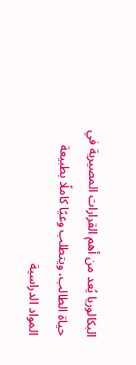البكالوريا يُعد من أهم القرارات المصيرية في حياة الطالب، ويتطلب وعيًا كاملًا بطبيعة المواد الدراسية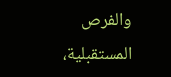والفرص المستقبلية،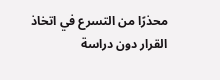محذرًا من التسرع في اتخاذ القرار دون دراسة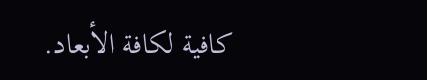كافية لكافة الأبعاد.